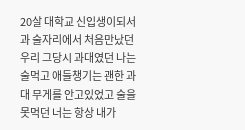20살 대학교 신입생이되서 과 술자리에서 처음만났던 우리 그당시 과대였던 나는 술먹고 애들챙기는 괜한 과대 무게를 안고있었고 술을 못먹던 너는 항상 내가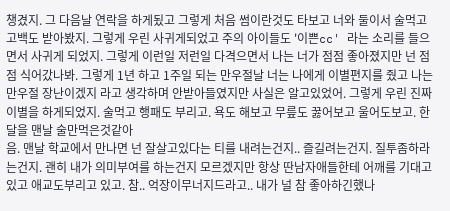챙겼지. 그 다음날 연락을 하게됬고 그렇게 처음 썸이란것도 타보고 너와 둘이서 술먹고 고백도 받아봤지. 그렇게 우린 사귀게되었고 주의 아이들도 '이쁜cc' 라는 소리를 들으면서 사귀게 되었지. 그렇게 이런일 저런일 다격으면서 나는 너가 점점 좋아졌지만 넌 점점 식어갔나봐. 그렇게 1년 하고 1주일 되는 만우절날 너는 나에게 이별편지를 줬고 나는 만우절 장난이겠지 라고 생각하며 안받아들였지만 사실은 알고있었어. 그렇게 우린 진짜 이별을 하게되었지. 술먹고 행패도 부리고. 욕도 해보고 무릎도 꿇어보고 울어도보고. 한달을 맨날 술만먹은것같아
음. 맨날 학교에서 만나면 넌 잘살고있다는 티를 내려는건지.. 즐길려는건지. 질투좀하라는건지. 괜히 내가 의미부여를 하는건지 모르겠지만 항상 딴남자애들한테 어깨를 기대고 있고 애교도부리고 있고. 참.. 억장이무너지드라고.. 내가 널 참 좋아하긴했나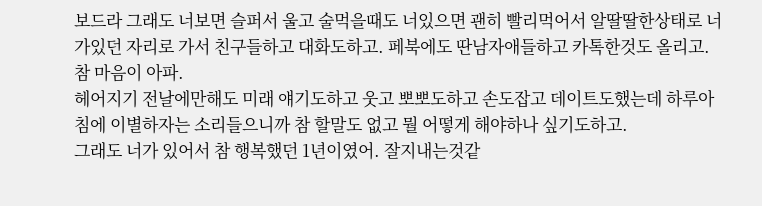보드라 그래도 너보면 슬퍼서 울고 술먹을때도 너있으면 괜히 빨리먹어서 알딸딸한상태로 너가있던 자리로 가서 친구들하고 대화도하고. 페북에도 딴남자애들하고 카톡한것도 올리고. 참 마음이 아파.
헤어지기 전날에만해도 미래 얘기도하고 웃고 뽀뽀도하고 손도잡고 데이트도했는데 하루아침에 이별하자는 소리들으니까 참 할말도 없고 뭘 어떻게 해야하나 싶기도하고.
그래도 너가 있어서 참 행복했던 1년이였어. 잘지내는것같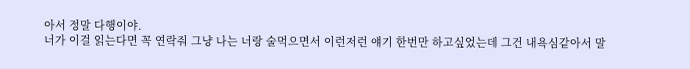아서 정말 다행이야.
너가 이걸 읽는다면 꼭 연락줘 그냥 나는 너랑 술먹으면서 이런저런 얘기 한번만 하고싶었는데 그건 내욕심같아서 말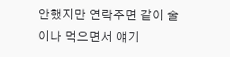안했지만 연락주면 같이 술이나 먹으면서 얘기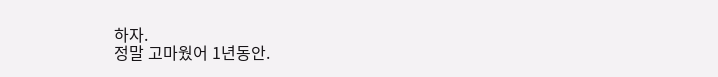하자.
정말 고마웠어 1년동안.